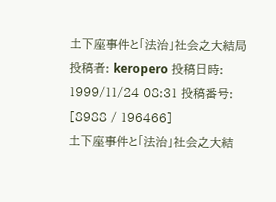土下座事件と「法治」社会之大結局
投稿者: keropero 投稿日時: 1999/11/24 08:31 投稿番号: [8988 / 196466]
土下座事件と「法治」社会之大結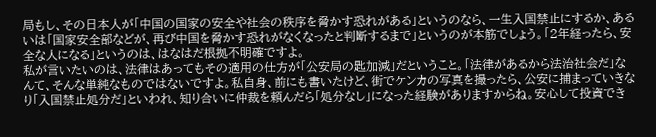局もし、その日本人が「中国の国家の安全や社会の秩序を脅かす恐れがある」というのなら、一生入国禁止にするか、あるいは「国家安全部などが、再び中国を脅かす恐れがなくなったと判断するまで」というのが本筋でしょう。「2年経ったら、安全な人になる」というのは、はなはだ根拠不明確ですよ。
私が言いたいのは、法律はあってもその適用の仕方が「公安局の匙加減」だということ。「法律があるから法治社会だ」なんて、そんな単純なものではないですよ。私自身、前にも書いたけど、街でケンカの写真を撮ったら、公安に捕まっていきなり「入国禁止処分だ」といわれ、知り合いに仲裁を頼んだら「処分なし」になった経験がありますからね。安心して投資でき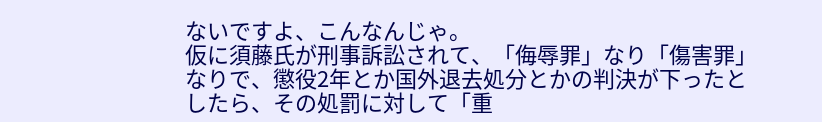ないですよ、こんなんじゃ。
仮に須藤氏が刑事訴訟されて、「侮辱罪」なり「傷害罪」なりで、懲役2年とか国外退去処分とかの判決が下ったとしたら、その処罰に対して「重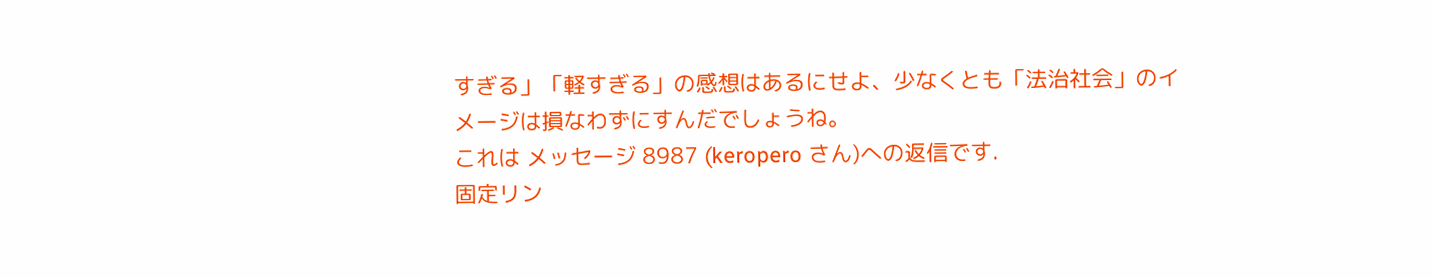すぎる」「軽すぎる」の感想はあるにせよ、少なくとも「法治社会」のイメージは損なわずにすんだでしょうね。
これは メッセージ 8987 (keropero さん)への返信です.
固定リン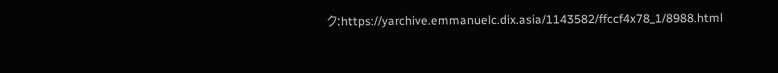ク:https://yarchive.emmanuelc.dix.asia/1143582/ffccf4x78_1/8988.html